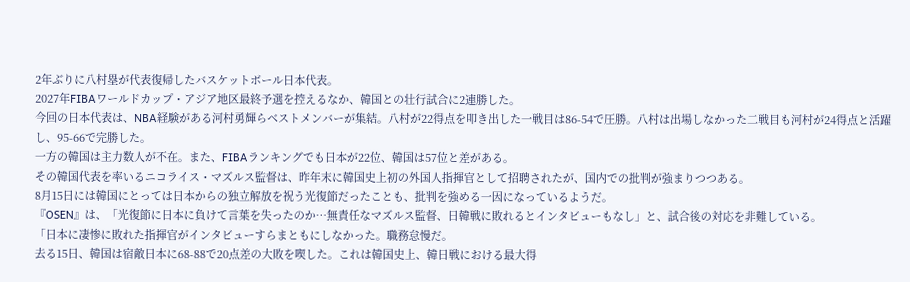2年ぶりに八村塁が代表復帰したバスケットボール日本代表。
2027年FIBAワールドカップ・アジア地区最終予選を控えるなか、韓国との壮行試合に2連勝した。
今回の日本代表は、NBA経験がある河村勇輝らベストメンバーが集結。八村が22得点を叩き出した一戦目は86-54で圧勝。八村は出場しなかった二戦目も河村が24得点と活躍し、95-66で完勝した。
一方の韓国は主力数人が不在。また、FIBAランキングでも日本が22位、韓国は57位と差がある。
その韓国代表を率いるニコライス・マズルス監督は、昨年末に韓国史上初の外国人指揮官として招聘されたが、国内での批判が強まりつつある。
8月15日には韓国にとっては日本からの独立解放を祝う光復節だったことも、批判を強める一因になっているようだ。
『OSEN』は、「光復節に日本に負けて言葉を失ったのか…無責任なマズルス監督、日韓戦に敗れるとインタビューもなし」と、試合後の対応を非難している。
「日本に凄惨に敗れた指揮官がインタビューすらまともにしなかった。職務怠慢だ。
去る15日、韓国は宿敵日本に68-88で20点差の大敗を喫した。これは韓国史上、韓日戦における最大得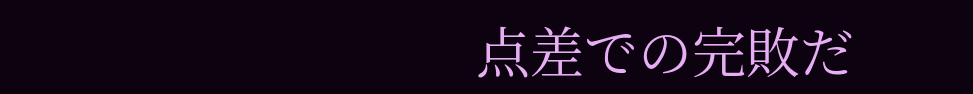点差での完敗だ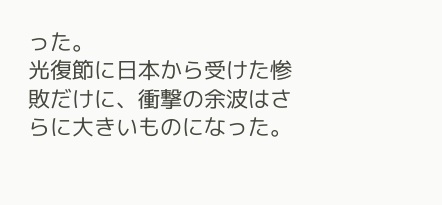った。
光復節に日本から受けた惨敗だけに、衝撃の余波はさらに大きいものになった。